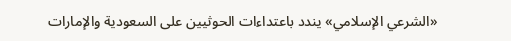«الشرعي الإسلامي» يندد باعتداءات الحوثيين على السعودية والإمارات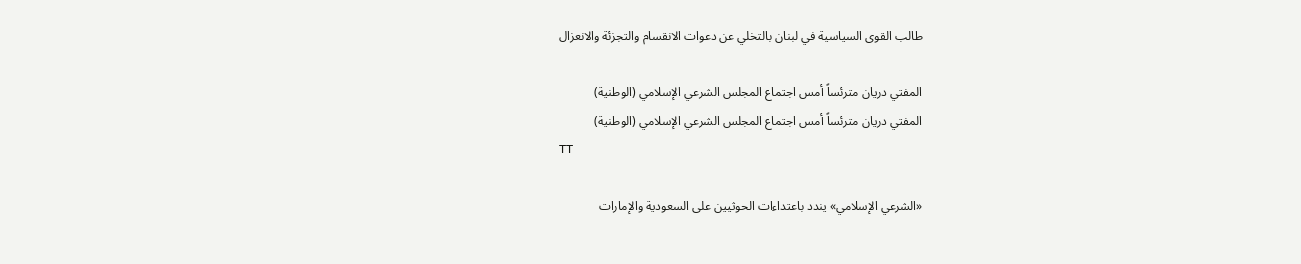طالب القوى السياسية في لبنان بالتخلي عن دعوات الانقسام والتجزئة والانعزال

المفتي دريان مترئساً أمس اجتماع المجلس الشرعي الإسلامي (الوطنية)
المفتي دريان مترئساً أمس اجتماع المجلس الشرعي الإسلامي (الوطنية)
TT

«الشرعي الإسلامي» يندد باعتداءات الحوثيين على السعودية والإمارات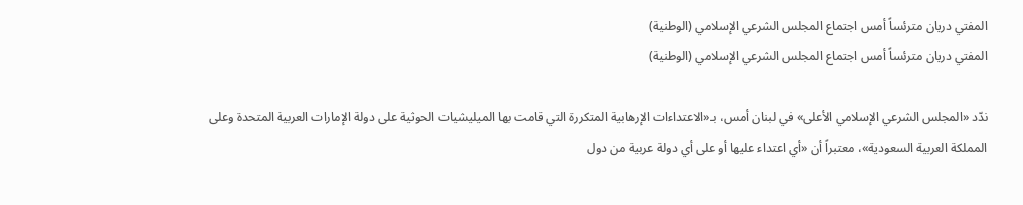المفتي دريان مترئساً أمس اجتماع المجلس الشرعي الإسلامي (الوطنية)
المفتي دريان مترئساً أمس اجتماع المجلس الشرعي الإسلامي (الوطنية)

ندّد «المجلس الشرعي الإسلامي الأعلى» في لبنان أمس، بـ«الاعتداءات الإرهابية المتكررة التي قامت بها الميليشيات الحوثية على دولة الإمارات العربية المتحدة وعلى المملكة العربية السعودية»، معتبراً أن «أي اعتداء عليها أو على أي دولة عربية من دول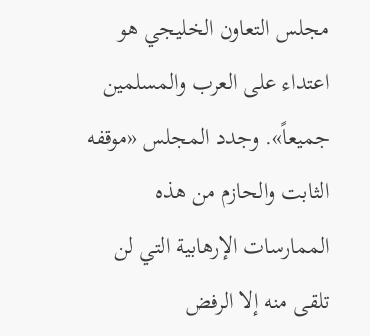مجلس التعاون الخليجي هو اعتداء على العرب والمسلمين جميعاً». وجدد المجلس «موقفه الثابت والحازم من هذه الممارسات الإرهابية التي لن تلقى منه إلا الرفض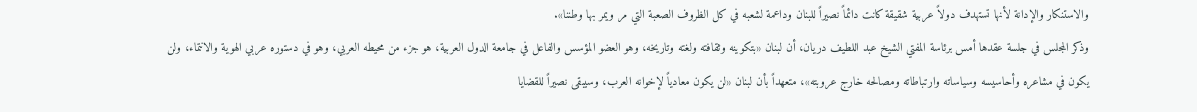والاستنكار والإدانة لأنها تستهدف دولاً عربية شقيقة كانت دائماً نصيراً للبنان وداعمة لشعبه في كل الظروف الصعبة التي مر ويمر بها وطننا».
وذكر المجلس في جلسة عقدها أمس برئاسة المفتي الشيخ عبد اللطيف دريان، أن لبنان «بتكوينه وثقافته ولغته وتاريخه، وهو العضو المؤسس والفاعل في جامعة الدول العربية، هو جزء من محيطه العربي، وهو في دستوره عربي الهوية والانتماء، ولن يكون في مشاعره وأحاسيسه وسياساته وارتباطاته ومصالحه خارج عروبته»، متعهداً بأن لبنان «لن يكون معادياً لإخوانه العرب، وسيبقى نصيراً للقضايا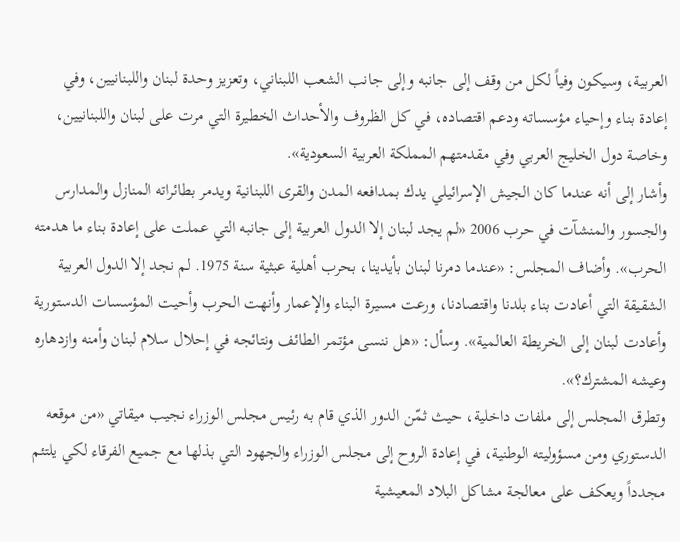العربية، وسيكون وفياً لكل من وقف إلى جانبه وإلى جانب الشعب اللبناني، وتعزيز وحدة لبنان واللبنانيين، وفي إعادة بناء وإحياء مؤسساته ودعم اقتصاده، في كل الظروف والأحداث الخطيرة التي مرت على لبنان واللبنانيين، وخاصة دول الخليج العربي وفي مقدمتهم المملكة العربية السعودية».
وأشار إلى أنه عندما كان الجيش الإسرائيلي يدك بمدافعه المدن والقرى اللبنانية ويدمر بطائراته المنازل والمدارس والجسور والمنشآت في حرب 2006 «لم يجد لبنان إلا الدول العربية إلى جانبه التي عملت على إعادة بناء ما هدمته الحرب». وأضاف المجلس: «عندما دمرنا لبنان بأيدينا، بحرب أهلية عبثية سنة 1975. لم نجد إلا الدول العربية الشقيقة التي أعادت بناء بلدنا واقتصادنا، ورعت مسيرة البناء والإعمار وأنهت الحرب وأحيت المؤسسات الدستورية وأعادت لبنان إلى الخريطة العالمية». وسأل: «هل ننسى مؤتمر الطائف ونتائجه في إحلال سلام لبنان وأمنه وازدهاره وعيشه المشترك؟».
وتطرق المجلس إلى ملفات داخلية، حيث ثمّن الدور الذي قام به رئيس مجلس الوزراء نجيب ميقاتي «من موقعه الدستوري ومن مسؤوليته الوطنية، في إعادة الروح إلى مجلس الوزراء والجهود التي بذلها مع جميع الفرقاء لكي يلتئم مجدداً ويعكف على معالجة مشاكل البلاد المعيشية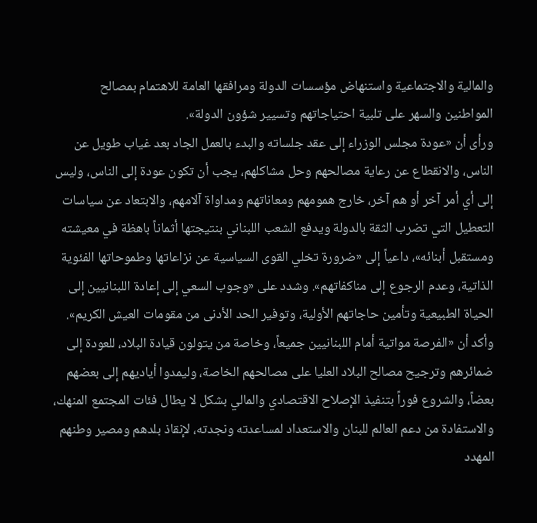والمالية والاجتماعية واستنهاض مؤسسات الدولة ومرافقها العامة للاهتمام بمصالح المواطنين والسهر على تلبية احتياجاتهم وتسيير شؤون الدولة».
ورأى أن «عودة مجلس الوزراء إلى عقد جلساته والبدء بالعمل الجاد بعد غياب طويل عن الناس، والانقطاع عن رعاية مصالحهم وحل مشاكلهم، يجب أن تكون عودة إلى الناس، وليس إلى أي أمر آخر أو هم آخر، خارج همومهم ومعاناتهم ومداواة آلامهم، والابتعاد عن سياسات التعطيل التي تضرب الثقة بالدولة ويدفع الشعب اللبناني بنتيجتها أثماناً باهظة في معيشته ومستقبل أبنائه»، داعياً إلى «ضرورة تخلي القوى السياسية عن نزاعاتها وطموحاتها الفئوية الذاتية، وعدم الرجوع إلى مناكفاتهم». وشدد على «وجوب السعي إلى إعادة اللبنانيين إلى الحياة الطبيعية وتأمين حاجاتهم الأولية، وتوفير الحد الأدنى من مقومات العيش الكريم».
وأكد أن «الفرصة مواتية أمام اللبنانيين جميعاً، وخاصة من يتولون قيادة البلاد، للعودة إلى ضمائرهم وترجيح مصالح البلاد العليا على مصالحهم الخاصة، وليمدوا أياديهم إلى بعضهم بعضاً، والشروع فوراً بتنفيذ الإصلاح الاقتصادي والمالي بشكل لا يطال فئات المجتمع المنهك، والاستفادة من دعم العالم للبنان والاستعداد لمساعدته ونجدته، لإنقاذ بلدهم ومصير وطنهم المهدد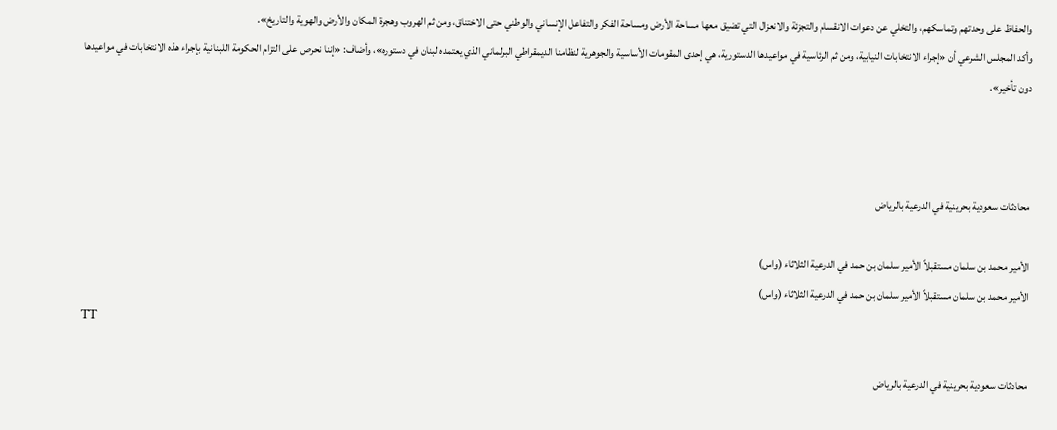والحفاظ على وحدتهم وتماسكهم، والتخلي عن دعوات الانقسام والتجزئة والانعزال التي تضيق معها مساحة الأرض ومساحة الفكر والتفاعل الإنساني والوطني حتى الاختناق، ومن ثم الهروب وهجرة المكان والأرض والهوية والتاريخ».
وأكد المجلس الشرعي أن «إجراء الانتخابات النيابية، ومن ثم الرئاسية في مواعيدها الدستورية، هي إحدى المقومات الأساسية والجوهرية لنظامنا الديمقراطي البرلماني الذي يعتمده لبنان في دستوره»، وأضاف: «إننا نحرص على التزام الحكومة اللبنانية بإجراء هذه الانتخابات في مواعيدها دون تأخير».



محادثات سعودية بحرينية في الدرعية بالرياض

الأمير محمد بن سلمان مستقبلاً الأمير سلمان بن حمد في الدرعية الثلاثاء (واس)
الأمير محمد بن سلمان مستقبلاً الأمير سلمان بن حمد في الدرعية الثلاثاء (واس)
TT

محادثات سعودية بحرينية في الدرعية بالرياض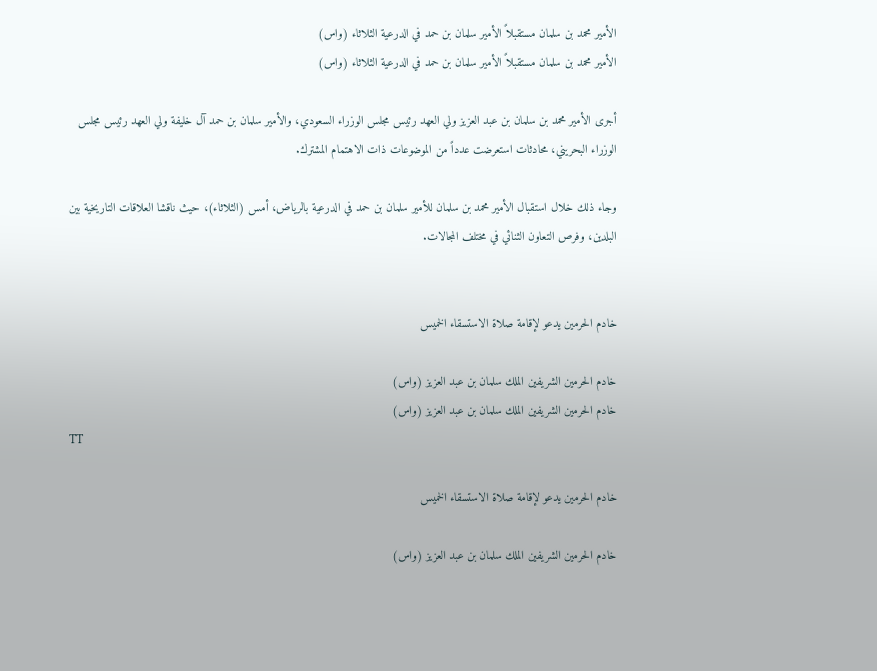الأمير محمد بن سلمان مستقبلاً الأمير سلمان بن حمد في الدرعية الثلاثاء (واس)
الأمير محمد بن سلمان مستقبلاً الأمير سلمان بن حمد في الدرعية الثلاثاء (واس)

أجرى الأمير محمد بن سلمان بن عبد العزيز ولي العهد رئيس مجلس الوزراء السعودي، والأمير سلمان بن حمد آل خليفة ولي العهد رئيس مجلس الوزراء البحريني، محادثات استعرضت عدداً من الموضوعات ذات الاهتمام المشترك.

وجاء ذلك خلال استقبال الأمير محمد بن سلمان للأمير سلمان بن حمد في الدرعية بالرياض، أمس (الثلاثاء)، حيث ناقشا العلاقات التاريخية بين البلدين، وفرص التعاون الثنائي في مختلف المجالات.


خادم الحرمين يدعو لإقامة صلاة الاستسقاء الخميس

خادم الحرمين الشريفين الملك سلمان بن عبد العزيز (واس)
خادم الحرمين الشريفين الملك سلمان بن عبد العزيز (واس)
TT

خادم الحرمين يدعو لإقامة صلاة الاستسقاء الخميس

خادم الحرمين الشريفين الملك سلمان بن عبد العزيز (واس)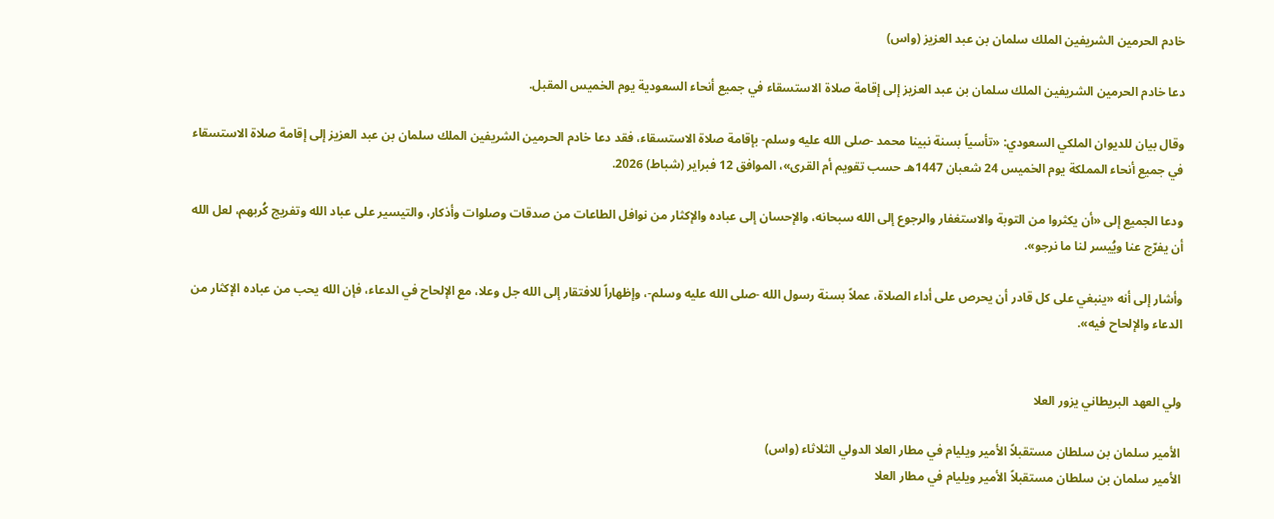خادم الحرمين الشريفين الملك سلمان بن عبد العزيز (واس)

دعا خادم الحرمين الشريفين الملك سلمان بن عبد العزيز إلى إقامة صلاة الاستسقاء في جميع أنحاء السعودية يوم الخميس المقبل.

وقال بيان للديوان الملكي السعودي: «تأسياً بسنة نبينا محمد -صلى الله عليه وسلم- بإقامة صلاة الاستسقاء، فقد دعا خادم الحرمين الشريفين الملك سلمان بن عبد العزيز إلى إقامة صلاة الاستسقاء في جميع أنحاء المملكة يوم الخميس 24 شعبان 1447هـ حسب تقويم أم القرى»، الموافق 12 فبراير (شباط) 2026.

ودعا الجميع إلى «أن يكثروا من التوبة والاستغفار والرجوع إلى الله سبحانه، والإحسان إلى عباده والإكثار من نوافل الطاعات من صدقات وصلوات وأذكار، والتيسير على عباد الله وتفريج كُربهم، لعل الله أن يفرّج عنا ويُيسر لنا ما نرجو».

وأشار إلى أنه «ينبغي على كل قادر أن يحرص على أداء الصلاة، عملاً بسنة رسول الله -صلى الله عليه وسلم-، وإظهاراً للافتقار إلى الله جل وعلا، مع الإلحاح في الدعاء، فإن الله يحب من عباده الإكثار من الدعاء والإلحاح فيه».


ولي العهد البريطاني يزور العلا

الأمير سلمان بن سلطان مستقبلاً الأمير ويليام في مطار العلا الدولي الثلاثاء (واس)
الأمير سلمان بن سلطان مستقبلاً الأمير ويليام في مطار العلا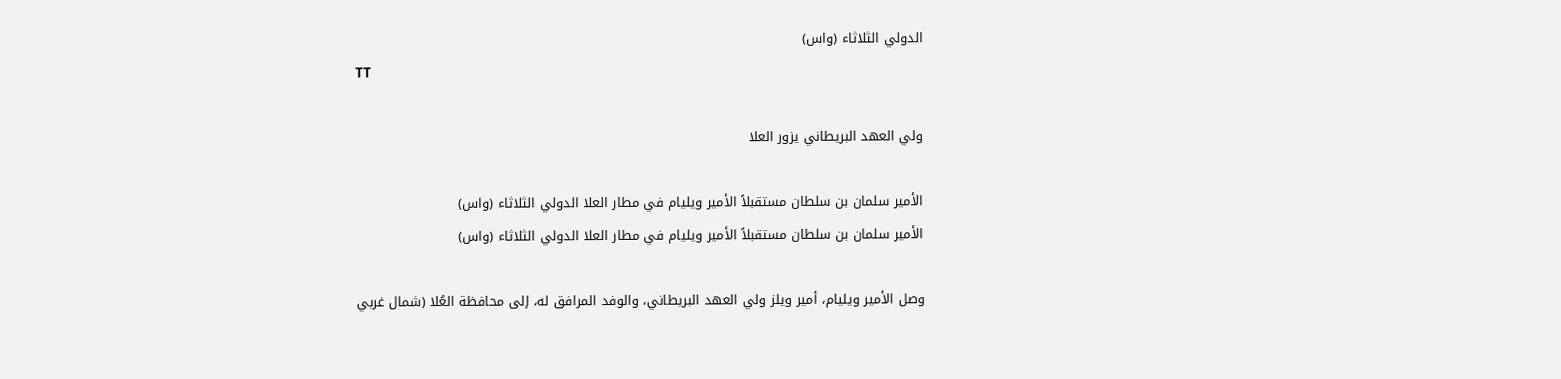الدولي الثلاثاء (واس)
TT

ولي العهد البريطاني يزور العلا

الأمير سلمان بن سلطان مستقبلاً الأمير ويليام في مطار العلا الدولي الثلاثاء (واس)
الأمير سلمان بن سلطان مستقبلاً الأمير ويليام في مطار العلا الدولي الثلاثاء (واس)

وصل الأمير ويليام، أمير ويلز ولي العهد البريطاني، والوفد المرافق له، إلى محافظة العُلا (شمال غربي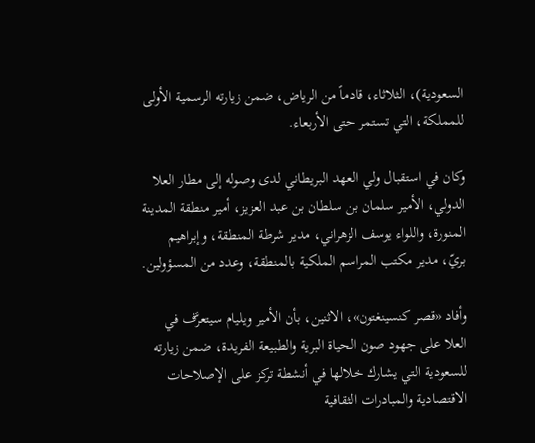السعودية)، الثلاثاء، قادماً من الرياض، ضمن زيارته الرسمية الأولى للمملكة، التي تستمر حتى الأربعاء.

وكان في استقبال ولي العهد البريطاني لدى وصوله إلى مطار العلا الدولي، الأمير سلمان بن سلطان بن عبد العزيز، أمير منطقة المدينة المنورة، واللواء يوسف الزهراني، مدير شرطة المنطقة، وإبراهيم بريّ، مدير مكتب المراسم الملكية بالمنطقة، وعدد من المسؤولين.

وأفاد «قصر كنسينغتون»، الاثنين، بأن الأمير ويليام سيتعرَّف في العلا على جهود صون الحياة البرية والطبيعة الفريدة، ضمن زيارته للسعودية التي يشارك خلالها في أنشطة تركز على الإصلاحات الاقتصادية والمبادرات الثقافية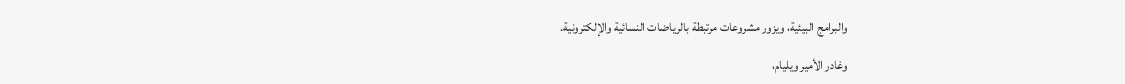والبرامج البيئية، ويزور مشروعات مرتبطة بالرياضات النسائية والإلكترونية.

وغادر الأمير ويليام،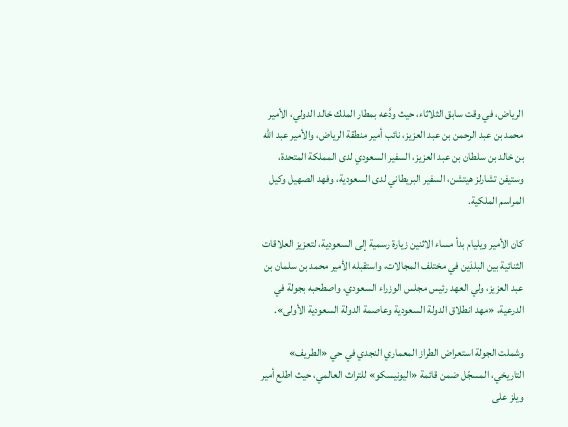الرياض، في وقت سابق الثلاثاء، حيث ودَّعه بمطار الملك خالد الدولي، الأمير محمد بن عبد الرحمن بن عبد العزيز، نائب أمير منطقة الرياض، والأمير عبد الله بن خالد بن سلطان بن عبد العزيز، السفير السعودي لدى المملكة المتحدة، وستيفن تشارلز هيتشن، السفير البريطاني لدى السعودية، وفهد الصهيل وكيل المراسم الملكية.

كان الأمير ويليام بدأ مساء الاثنين زيارة رسمية إلى السعودية، لتعزيز العلاقات الثنائية بين البلدَين في مختلف المجالات، واستقبله الأمير محمد بن سلمان بن عبد العزيز، ولي العهد رئيس مجلس الوزراء السعودي، واصطحبه بجولة في الدرعية، «مهد انطلاق الدولة السعودية وعاصمة الدولة السعودية الأولى».

وشملت الجولة استعراض الطراز المعماري النجدي في حي «الطريف» التاريخي، المسجّل ضمن قائمة «اليونيسكو» للتراث العالمي، حيث اطلع أمير ويلز على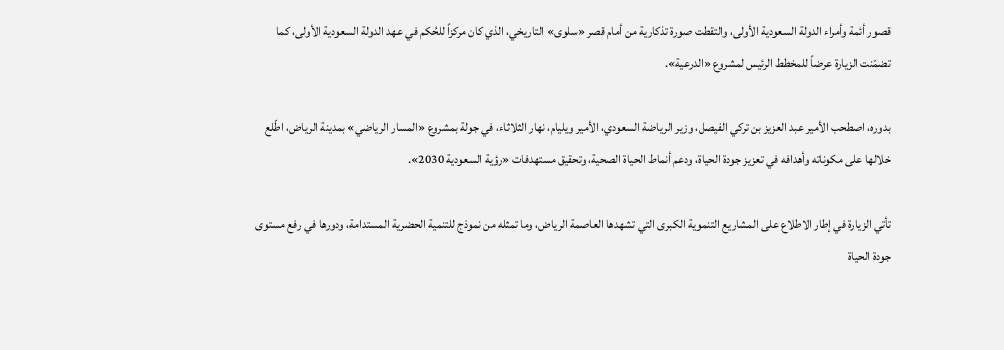قصور أئمة وأمراء الدولة السعودية الأولى، والتقطت صورة تذكارية من أمام قصر «سلوى» التاريخي، الذي كان مركزاً للحُكم في عهد الدولة السعودية الأولى، كما تضمّنت الزيارة عرضاً للمخطط الرئيس لمشروع «الدرعية».

بدوره، اصطحب الأمير عبد العزيز بن تركي الفيصل، وزير الرياضة السعودي، الأمير ويليام، نهار الثلاثاء، في جولة بمشروع «المسار الرياضي» بمدينة الرياض، اطّلع خلالها على مكوناته وأهدافه في تعزيز جودة الحياة، ودعم أنماط الحياة الصحية، وتحقيق مستهدفات «رؤية السعودية 2030».

تأتي الزيارة في إطار الاطلاع على المشاريع التنموية الكبرى التي تشهدها العاصمة الرياض، وما تمثله من نموذج للتنمية الحضرية المستدامة، ودورها في رفع مستوى جودة الحياة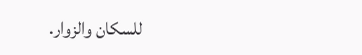للسكان والزوار.